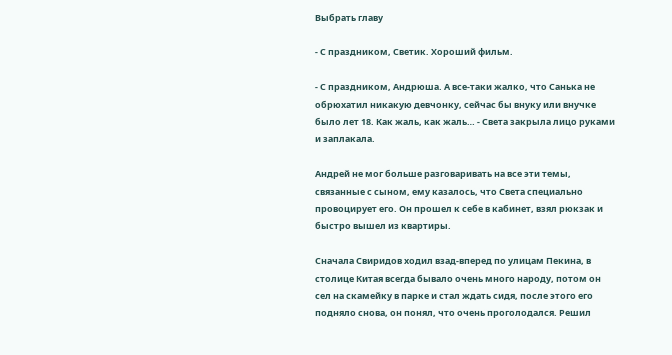Выбрать главу

- С праздником, Светик. Хороший фильм.

- С праздником, Андрюша. А все-таки жалко, что Санька не обрюхатил никакую девчонку, сейчас бы внуку или внучке было лет 18. Как жаль, как жаль… - Света закрыла лицо руками и заплакала.

Андрей не мог больше разговаривать на все эти темы, связанные с сыном, ему казалось, что Света специально провоцирует его. Он прошел к себе в кабинет, взял рюкзак и быстро вышел из квартиры.

Сначала Свиридов ходил взад-вперед по улицам Пекина, в столице Китая всегда бывало очень много народу, потом он сел на скамейку в парке и стал ждать сидя, после этого его подняло снова, он понял, что очень проголодался. Решил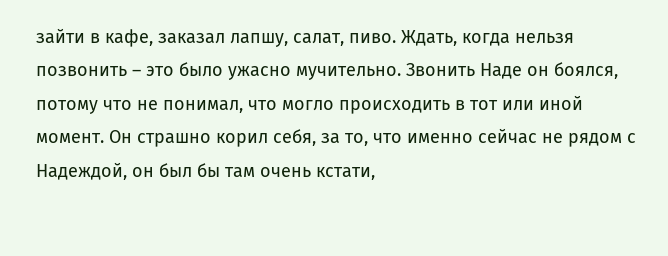зайти в кафе, заказал лапшу, салат, пиво. Ждать, когда нельзя позвонить – это было ужасно мучительно. Звонить Наде он боялся, потому что не понимал, что могло происходить в тот или иной момент. Он страшно корил себя, за то, что именно сейчас не рядом с Надеждой, он был бы там очень кстати,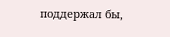поддержал бы,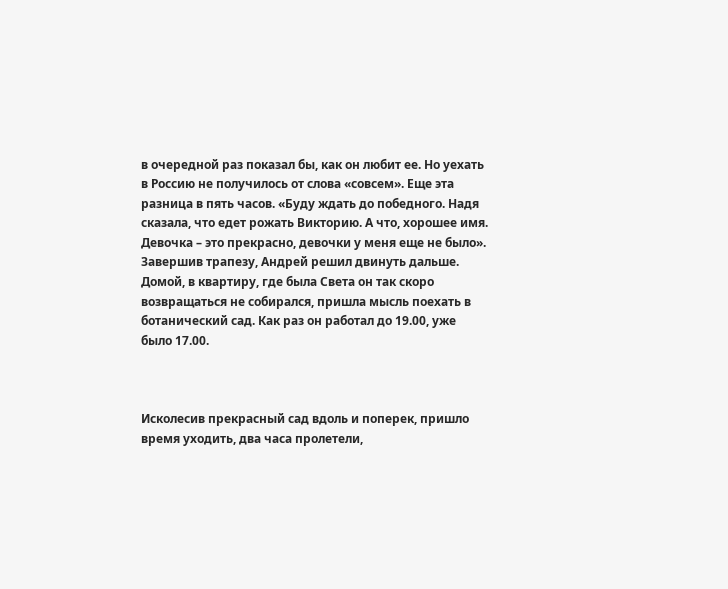в очередной раз показал бы, как он любит ее. Но уехать в Россию не получилось от слова «совсем». Еще эта разница в пять часов. «Буду ждать до победного. Надя сказала, что едет рожать Викторию. А что, хорошее имя. Девочка – это прекрасно, девочки у меня еще не было». Завершив трапезу, Андрей решил двинуть дальше. Домой, в квартиру, где была Света он так скоро возвращаться не собирался, пришла мысль поехать в ботанический сад. Как раз он работал до 19.00, уже было 17.00.



Исколесив прекрасный сад вдоль и поперек, пришло время уходить, два часа пролетели,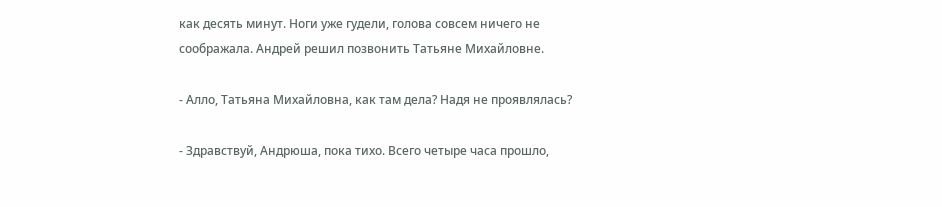как десять минут. Ноги уже гудели, голова совсем ничего не соображала. Андрей решил позвонить Татьяне Михайловне.

- Алло, Татьяна Михайловна, как там дела? Надя не проявлялась?

- Здравствуй, Андрюша, пока тихо. Всего четыре часа прошло,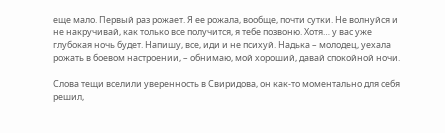еще мало. Первый раз рожает. Я ее рожала, вообще, почти сутки. Не волнуйся и не накручивай, как только все получится, я тебе позвоню. Хотя… у вас уже глубокая ночь будет. Напишу, все, иди и не психуй. Надька – молодец, уехала рожать в боевом настроении, – обнимаю, мой хороший, давай спокойной ночи.

Слова тещи вселили уверенность в Свиридова, он как-то моментально для себя решил,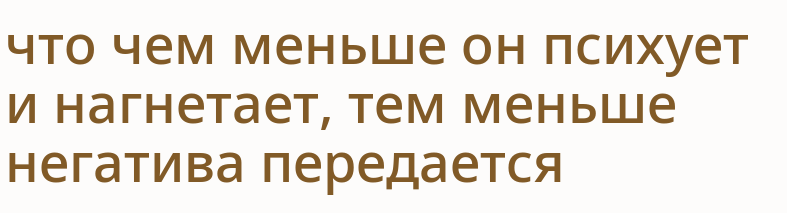что чем меньше он психует и нагнетает, тем меньше негатива передается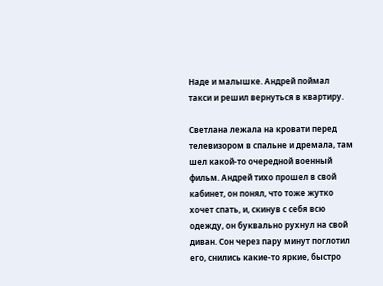Наде и малышке. Андрей поймал такси и решил вернуться в квартиру.

Светлана лежала на кровати перед телевизором в спальне и дремала, там шел какой-то очередной военный фильм. Андрей тихо прошел в свой кабинет, он понял, что тоже жутко хочет спать, и, скинув с себя всю одежду, он буквально рухнул на свой диван. Сон через пару минут поглотил его, снились какие-то яркие, быстро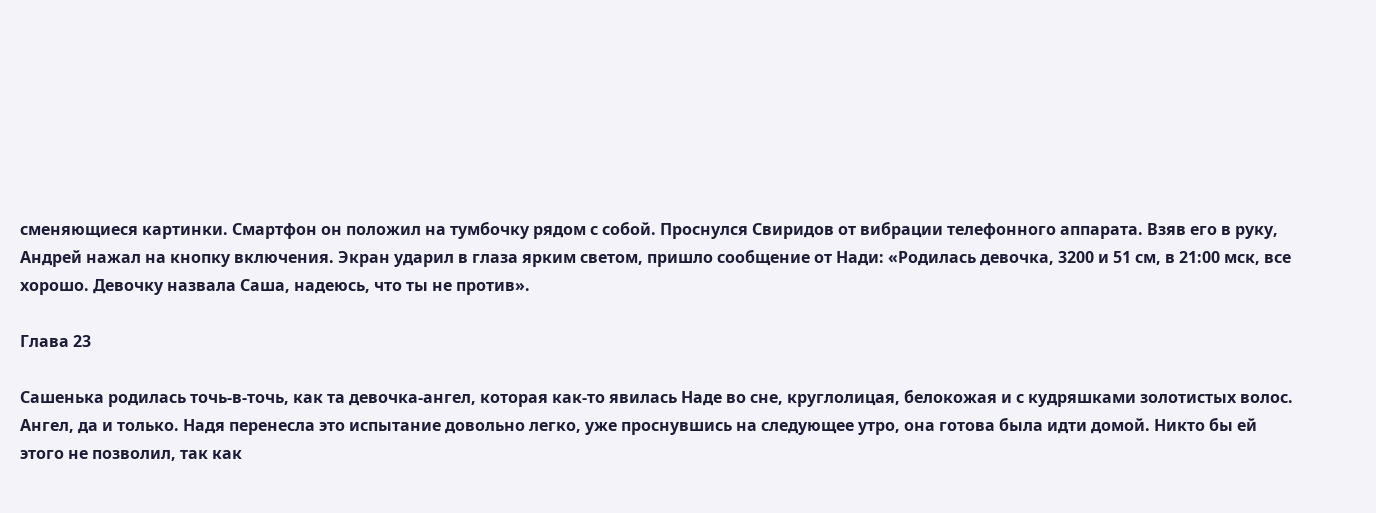сменяющиеся картинки. Смартфон он положил на тумбочку рядом с собой. Проснулся Свиридов от вибрации телефонного аппарата. Взяв его в руку, Андрей нажал на кнопку включения. Экран ударил в глаза ярким светом, пришло сообщение от Нади: «Родилась девочка, 3200 и 51 см, в 21:00 мск, все хорошо. Девочку назвала Саша, надеюсь, что ты не против».

Глава 23

Сашенька родилась точь-в-точь, как та девочка-ангел, которая как-то явилась Наде во сне, круглолицая, белокожая и с кудряшками золотистых волос. Ангел, да и только. Надя перенесла это испытание довольно легко, уже проснувшись на следующее утро, она готова была идти домой. Никто бы ей этого не позволил, так как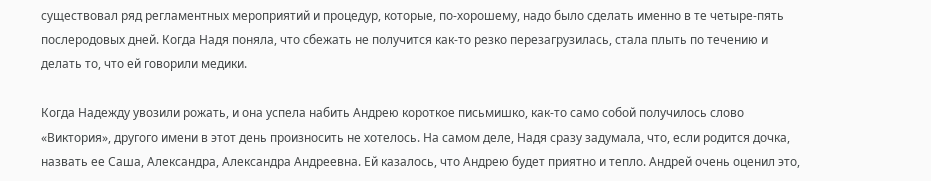существовал ряд регламентных мероприятий и процедур, которые, по-хорошему, надо было сделать именно в те четыре-пять послеродовых дней. Когда Надя поняла, что сбежать не получится как-то резко перезагрузилась, стала плыть по течению и делать то, что ей говорили медики.

Когда Надежду увозили рожать, и она успела набить Андрею короткое письмишко, как-то само собой получилось слово «Виктория», другого имени в этот день произносить не хотелось. На самом деле, Надя сразу задумала, что, если родится дочка, назвать ее Саша, Александра, Александра Андреевна. Ей казалось, что Андрею будет приятно и тепло. Андрей очень оценил это,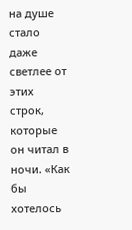на душе стало даже светлее от этих строк, которые он читал в ночи. «Как бы хотелось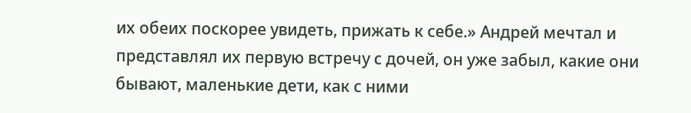их обеих поскорее увидеть, прижать к себе.» Андрей мечтал и представлял их первую встречу с дочей, он уже забыл, какие они бывают, маленькие дети, как с ними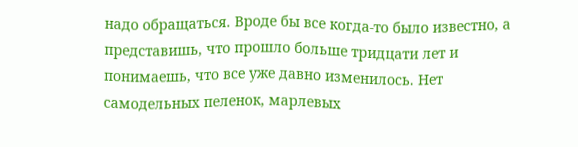надо обращаться. Вроде бы все когда-то было известно, а представишь, что прошло больше тридцати лет и понимаешь, что все уже давно изменилось. Нет самодельных пеленок, марлевых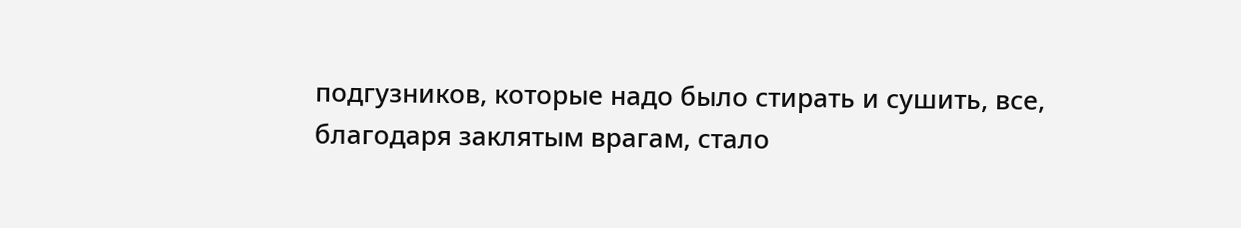подгузников, которые надо было стирать и сушить, все, благодаря заклятым врагам, стало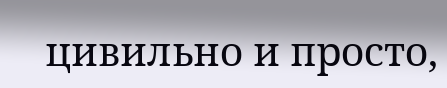цивильно и просто,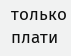только плати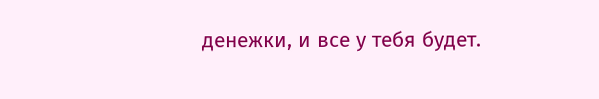денежки, и все у тебя будет.